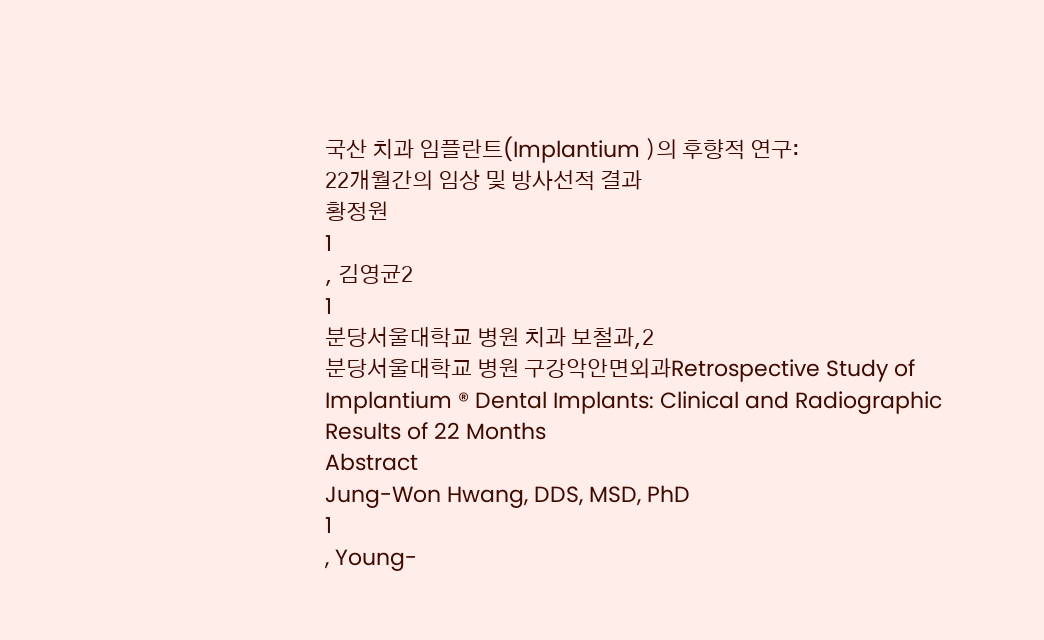국산 치과 임플란트(Implantium )의 후향적 연구:
22개월간의 임상 및 방사선적 결과
황정원
1
, 김영균2
1
분당서울대학교 병원 치과 보철과,2
분당서울대학교 병원 구강악안면외과Retrospective Study of Implantium ® Dental Implants: Clinical and Radiographic Results of 22 Months
Abstract
Jung-Won Hwang, DDS, MSD, PhD
1
, Young-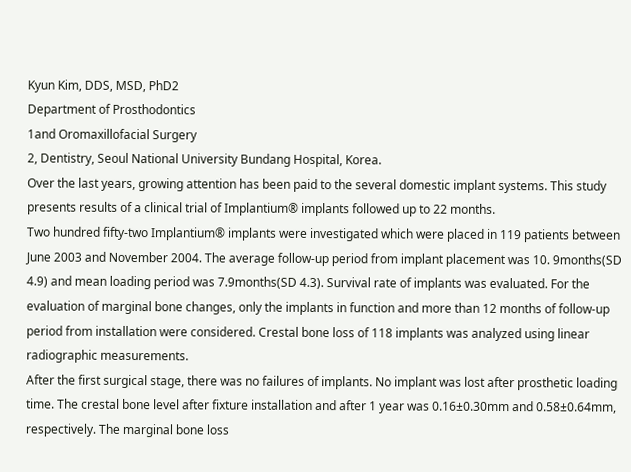Kyun Kim, DDS, MSD, PhD2
Department of Prosthodontics
1and Oromaxillofacial Surgery
2, Dentistry, Seoul National University Bundang Hospital, Korea.
Over the last years, growing attention has been paid to the several domestic implant systems. This study presents results of a clinical trial of Implantium® implants followed up to 22 months.
Two hundred fifty-two Implantium® implants were investigated which were placed in 119 patients between June 2003 and November 2004. The average follow-up period from implant placement was 10. 9months(SD 4.9) and mean loading period was 7.9months(SD 4.3). Survival rate of implants was evaluated. For the evaluation of marginal bone changes, only the implants in function and more than 12 months of follow-up period from installation were considered. Crestal bone loss of 118 implants was analyzed using linear radiographic measurements.
After the first surgical stage, there was no failures of implants. No implant was lost after prosthetic loading time. The crestal bone level after fixture installation and after 1 year was 0.16±0.30mm and 0.58±0.64mm, respectively. The marginal bone loss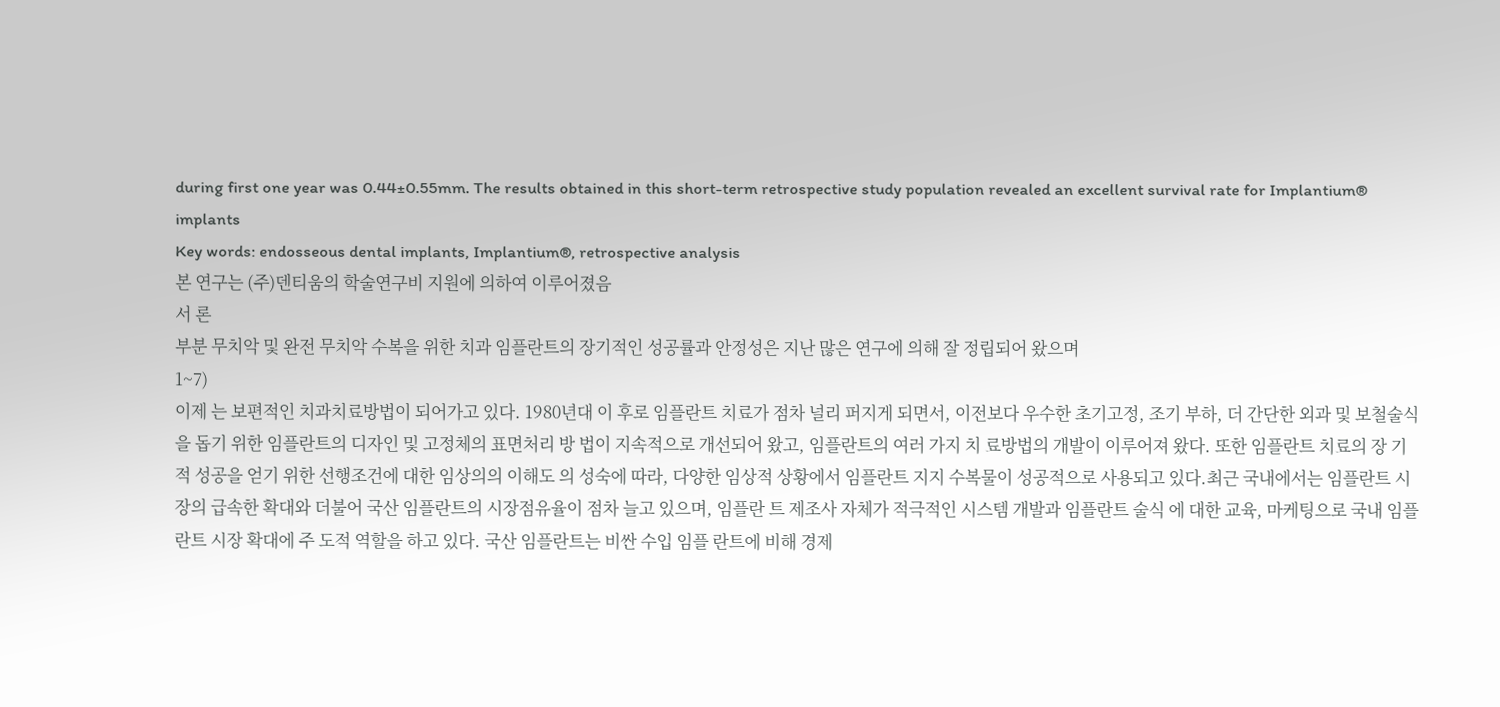during first one year was 0.44±0.55mm. The results obtained in this short-term retrospective study population revealed an excellent survival rate for Implantium® implants
Key words: endosseous dental implants, Implantium®, retrospective analysis
본 연구는 (주)덴티움의 학술연구비 지원에 의하여 이루어졌음
서 론
부분 무치악 및 완전 무치악 수복을 위한 치과 임플란트의 장기적인 성공률과 안정성은 지난 많은 연구에 의해 잘 정립되어 왔으며
1~7)
이제 는 보편적인 치과치료방법이 되어가고 있다. 1980년대 이 후로 임플란트 치료가 점차 널리 퍼지게 되면서, 이전보다 우수한 초기고정, 조기 부하, 더 간단한 외과 및 보철술식 을 돕기 위한 임플란트의 디자인 및 고정체의 표면처리 방 법이 지속적으로 개선되어 왔고, 임플란트의 여러 가지 치 료방법의 개발이 이루어져 왔다. 또한 임플란트 치료의 장 기적 성공을 얻기 위한 선행조건에 대한 임상의의 이해도 의 성숙에 따라, 다양한 임상적 상황에서 임플란트 지지 수복물이 성공적으로 사용되고 있다.최근 국내에서는 임플란트 시장의 급속한 확대와 더불어 국산 임플란트의 시장점유율이 점차 늘고 있으며, 임플란 트 제조사 자체가 적극적인 시스템 개발과 임플란트 술식 에 대한 교육, 마케팅으로 국내 임플란트 시장 확대에 주 도적 역할을 하고 있다. 국산 임플란트는 비싼 수입 임플 란트에 비해 경제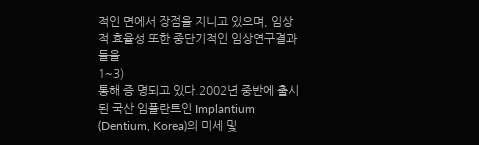적인 면에서 장점을 지니고 있으며, 임상 적 효율성 또한 중단기적인 임상연구결과들을
1~3)
통해 증 명되고 있다.2002년 중반에 출시된 국산 임플란트인 Implantium (Dentium, Korea)의 미세 및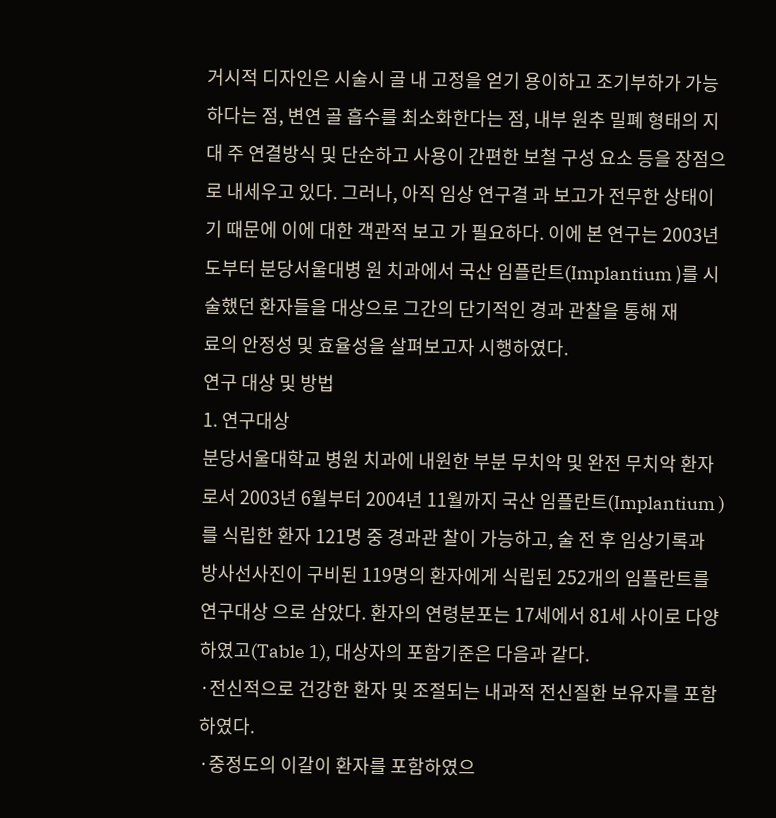거시적 디자인은 시술시 골 내 고정을 얻기 용이하고 조기부하가 가능하다는 점, 변연 골 흡수를 최소화한다는 점, 내부 원추 밀폐 형태의 지대 주 연결방식 및 단순하고 사용이 간편한 보철 구성 요소 등을 장점으로 내세우고 있다. 그러나, 아직 임상 연구결 과 보고가 전무한 상태이기 때문에 이에 대한 객관적 보고 가 필요하다. 이에 본 연구는 2003년도부터 분당서울대병 원 치과에서 국산 임플란트(Implantium )를 시술했던 환자들을 대상으로 그간의 단기적인 경과 관찰을 통해 재
료의 안정성 및 효율성을 살펴보고자 시행하였다.
연구 대상 및 방법
1. 연구대상
분당서울대학교 병원 치과에 내원한 부분 무치악 및 완전 무치악 환자로서 2003년 6월부터 2004년 11월까지 국산 임플란트(Implantium )를 식립한 환자 121명 중 경과관 찰이 가능하고, 술 전 후 임상기록과 방사선사진이 구비된 119명의 환자에게 식립된 252개의 임플란트를 연구대상 으로 삼았다. 환자의 연령분포는 17세에서 81세 사이로 다양하였고(Table 1), 대상자의 포함기준은 다음과 같다.
·전신적으로 건강한 환자 및 조절되는 내과적 전신질환 보유자를 포함하였다.
·중정도의 이갈이 환자를 포함하였으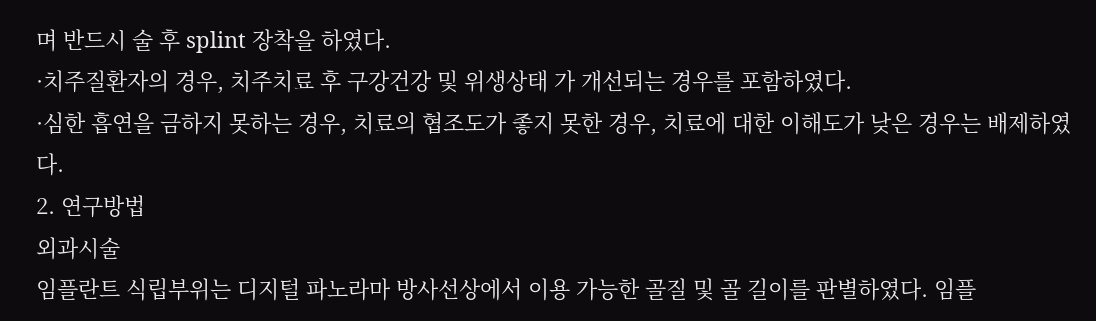며 반드시 술 후 splint 장착을 하였다.
·치주질환자의 경우, 치주치료 후 구강건강 및 위생상태 가 개선되는 경우를 포함하였다.
·심한 흡연을 금하지 못하는 경우, 치료의 협조도가 좋지 못한 경우, 치료에 대한 이해도가 낮은 경우는 배제하였 다.
2. 연구방법
외과시술
임플란트 식립부위는 디지털 파노라마 방사선상에서 이용 가능한 골질 및 골 길이를 판별하였다. 임플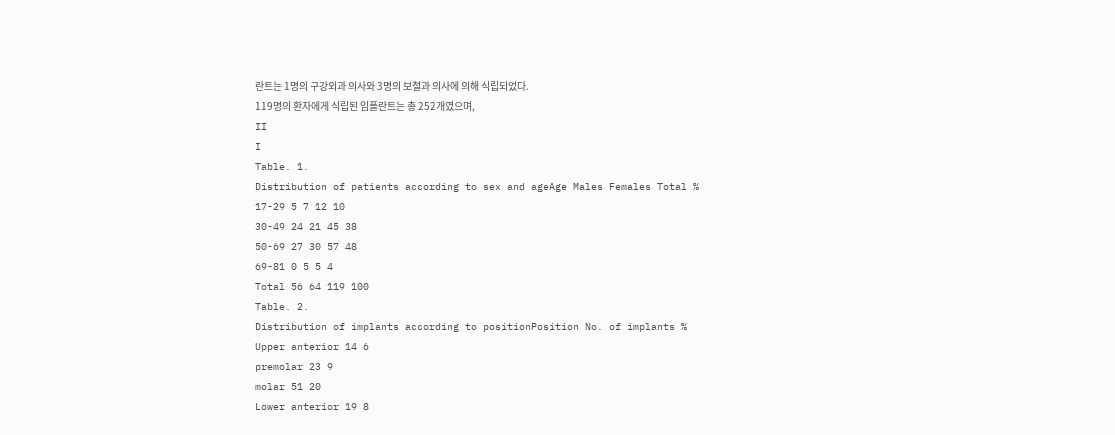란트는 1명의 구강외과 의사와 3명의 보철과 의사에 의해 식립되었다.
119명의 환자에게 식립된 임플란트는 총 252개였으며,
II
I
Table. 1.
Distribution of patients according to sex and ageAge Males Females Total %
17-29 5 7 12 10
30-49 24 21 45 38
50-69 27 30 57 48
69-81 0 5 5 4
Total 56 64 119 100
Table. 2.
Distribution of implants according to positionPosition No. of implants %
Upper anterior 14 6
premolar 23 9
molar 51 20
Lower anterior 19 8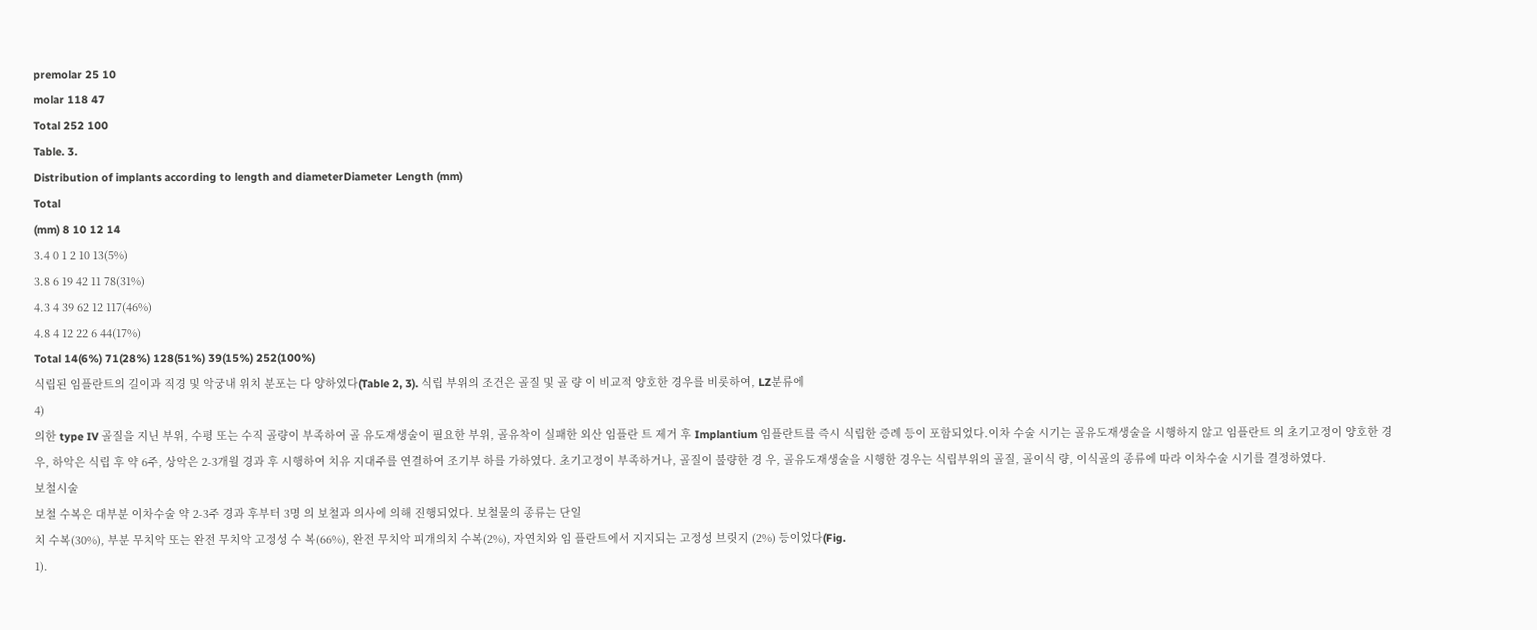premolar 25 10
molar 118 47
Total 252 100
Table. 3.
Distribution of implants according to length and diameterDiameter Length (mm)
Total
(mm) 8 10 12 14
3.4 0 1 2 10 13(5%)
3.8 6 19 42 11 78(31%)
4.3 4 39 62 12 117(46%)
4.8 4 12 22 6 44(17%)
Total 14(6%) 71(28%) 128(51%) 39(15%) 252(100%)
식립된 임플란트의 길이과 직경 및 악궁내 위치 분포는 다 양하였다(Table 2, 3). 식립 부위의 조건은 골질 및 골 량 이 비교적 양호한 경우를 비롯하여, LZ분류에
4)
의한 type IV 골질을 지닌 부위, 수평 또는 수직 골량이 부족하여 골 유도재생술이 필요한 부위, 골유착이 실패한 외산 임플란 트 제거 후 Implantium 임플란트를 즉시 식립한 증례 등이 포함되었다.이차 수술 시기는 골유도재생술을 시행하지 않고 임플란트 의 초기고정이 양호한 경우, 하악은 식립 후 약 6주, 상악은 2-3개월 경과 후 시행하여 치유 지대주를 연결하여 조기부 하를 가하였다. 초기고정이 부족하거나, 골질이 불량한 경 우, 골유도재생술을 시행한 경우는 식립부위의 골질, 골이식 량, 이식골의 종류에 따라 이차수술 시기를 결정하였다.
보철시술
보철 수복은 대부분 이차수술 약 2-3주 경과 후부터 3명 의 보철과 의사에 의해 진행되었다. 보철물의 종류는 단일
치 수복(30%), 부분 무치악 또는 완전 무치악 고정성 수 복(66%), 완전 무치악 피개의치 수복(2%), 자연치와 임 플란트에서 지지되는 고정성 브릿지 (2%) 등이었다(Fig.
1).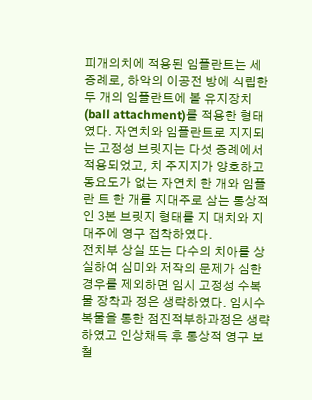피개의치에 적용된 임플란트는 세 증례로, 하악의 이공전 방에 식립한 두 개의 임플란트에 볼 유지장치(ball attachment)를 적용한 형태였다. 자연치와 임플란트로 지지되는 고정성 브릿지는 다섯 증례에서 적용되었고, 치 주지지가 양호하고 동요도가 없는 자연치 한 개와 임플란 트 한 개를 지대주로 삼는 통상적인 3본 브릿지 형태를 지 대치와 지대주에 영구 접착하였다.
전치부 상실 또는 다수의 치아를 상실하여 심미와 저작의 문제가 심한 경우를 제외하면 임시 고정성 수복물 장착과 정은 생략하였다. 임시수복물을 통한 점진적부하과정은 생략하였고 인상채득 후 통상적 영구 보철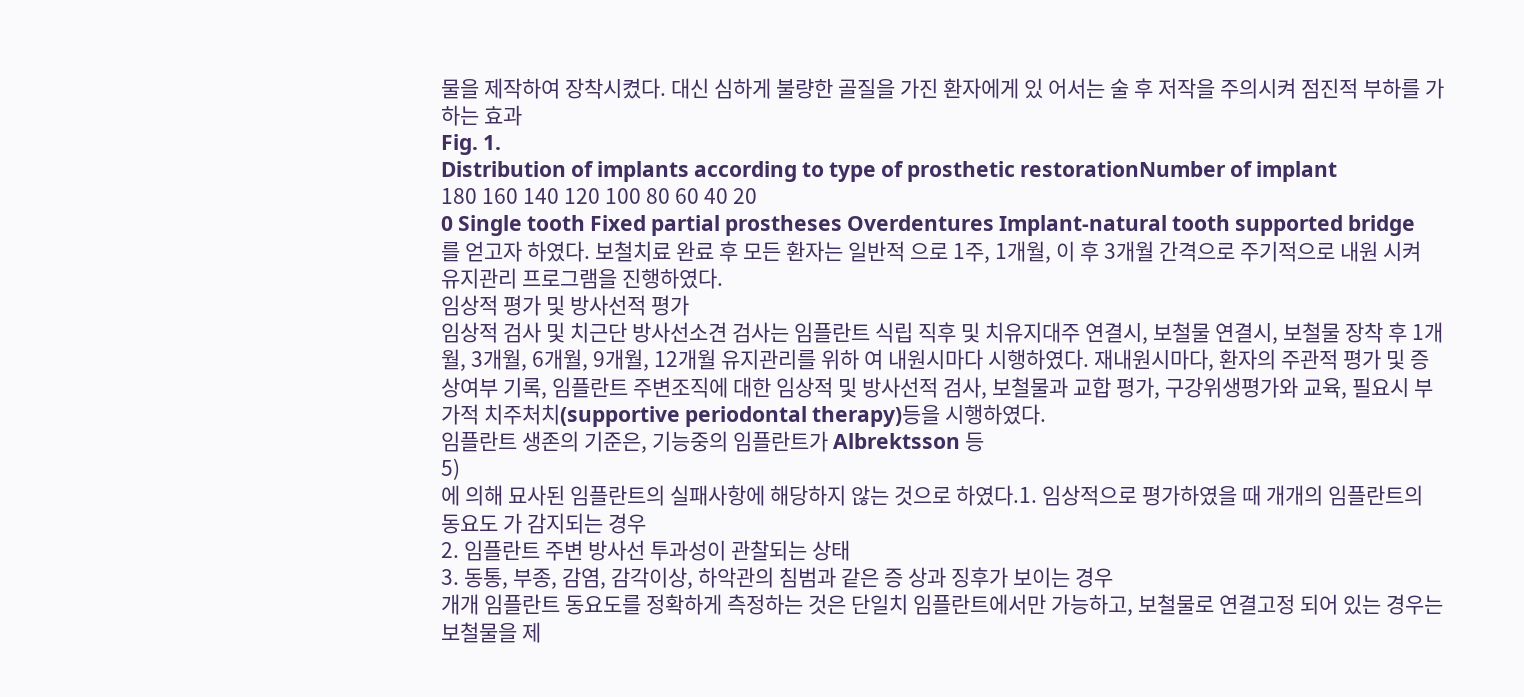물을 제작하여 장착시켰다. 대신 심하게 불량한 골질을 가진 환자에게 있 어서는 술 후 저작을 주의시켜 점진적 부하를 가하는 효과
Fig. 1.
Distribution of implants according to type of prosthetic restorationNumber of implant
180 160 140 120 100 80 60 40 20
0 Single tooth Fixed partial prostheses Overdentures Implant-natural tooth supported bridge
를 얻고자 하였다. 보철치료 완료 후 모든 환자는 일반적 으로 1주, 1개월, 이 후 3개월 간격으로 주기적으로 내원 시켜 유지관리 프로그램을 진행하였다.
임상적 평가 및 방사선적 평가
임상적 검사 및 치근단 방사선소견 검사는 임플란트 식립 직후 및 치유지대주 연결시, 보철물 연결시, 보철물 장착 후 1개월, 3개월, 6개월, 9개월, 12개월 유지관리를 위하 여 내원시마다 시행하였다. 재내원시마다, 환자의 주관적 평가 및 증상여부 기록, 임플란트 주변조직에 대한 임상적 및 방사선적 검사, 보철물과 교합 평가, 구강위생평가와 교육, 필요시 부가적 치주처치(supportive periodontal therapy)등을 시행하였다.
임플란트 생존의 기준은, 기능중의 임플란트가 Albrektsson 등
5)
에 의해 묘사된 임플란트의 실패사항에 해당하지 않는 것으로 하였다.1. 임상적으로 평가하였을 때 개개의 임플란트의 동요도 가 감지되는 경우
2. 임플란트 주변 방사선 투과성이 관찰되는 상태
3. 동통, 부종, 감염, 감각이상, 하악관의 침범과 같은 증 상과 징후가 보이는 경우
개개 임플란트 동요도를 정확하게 측정하는 것은 단일치 임플란트에서만 가능하고, 보철물로 연결고정 되어 있는 경우는 보철물을 제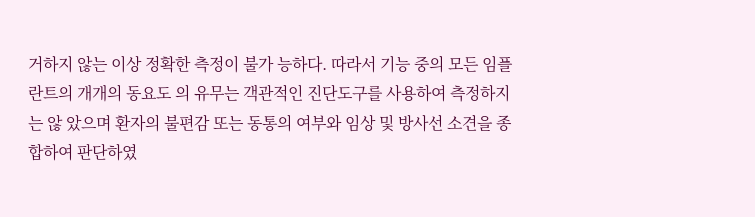거하지 않는 이상 정확한 측정이 불가 능하다. 따라서 기능 중의 모든 임플란트의 개개의 동요도 의 유무는 객관적인 진단도구를 사용하여 측정하지는 않 았으며 환자의 불편감 또는 동통의 여부와 임상 및 방사선 소견을 종합하여 판단하였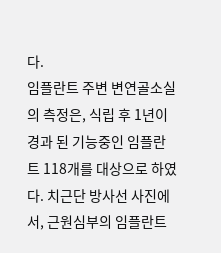다.
임플란트 주변 변연골소실의 측정은, 식립 후 1년이 경과 된 기능중인 임플란트 118개를 대상으로 하였다. 치근단 방사선 사진에서, 근원심부의 임플란트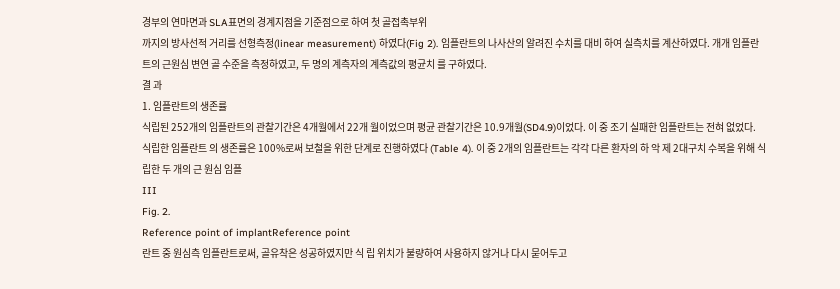경부의 연마면과 SLA표면의 경계지점을 기준점으로 하여 첫 골접촉부위
까지의 방사선적 거리를 선형측정(linear measurement) 하였다(Fig 2). 임플란트의 나사산의 알려진 수치를 대비 하여 실측치를 계산하였다. 개개 임플란트의 근원심 변연 골 수준을 측정하였고, 두 명의 계측자의 계측값의 평균치 를 구하였다.
결 과
1. 임플란트의 생존률
식립된 252개의 임플란트의 관찰기간은 4개월에서 22개 월이었으며 평균 관찰기간은 10.9개월(SD4.9)이었다. 이 중 조기 실패한 임플란트는 전혀 없었다. 식립한 임플란트 의 생존률은 100%로써 보철을 위한 단계로 진행하였다 (Table 4). 이 중 2개의 임플란트는 각각 다른 환자의 하 악 제 2대구치 수복을 위해 식립한 두 개의 근 원심 임플
III
Fig. 2.
Reference point of implantReference point
란트 중 원심측 임플란트로써, 골유착은 성공하였지만 식 립 위치가 불량하여 사용하지 않거나 다시 묻어두고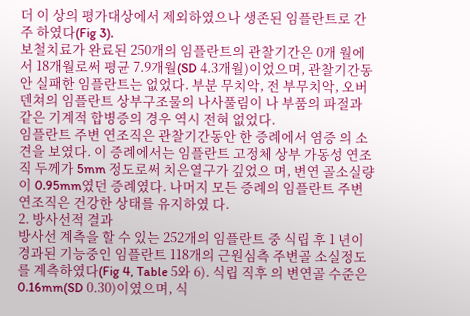더 이 상의 평가대상에서 제외하였으나 생존된 임플란트로 간주 하였다(Fig 3).
보철치료가 완료된 250개의 임플란트의 관찰기간은 0개 월에서 18개월로써 평균 7.9개월(SD 4.3개월)이었으며, 관찰기간동안 실패한 임플란트는 없었다. 부분 무치악, 전 부무치악, 오버덴쳐의 임플란트 상부구조물의 나사풀림이 나 부품의 파절과 같은 기계적 합병증의 경우 역시 전혀 없었다.
임플란트 주변 연조직은 관찰기간동안 한 증례에서 염증 의 소견을 보였다. 이 증례에서는 임플란트 고정체 상부 가동성 연조직 두께가 5mm 정도로써 치은열구가 깊었으 며, 변연 골소실량이 0.95mm였던 증례였다. 나머지 모든 증례의 임플란트 주변 연조직은 건강한 상태를 유지하였 다.
2. 방사선적 결과
방사선 계측을 할 수 있는 252개의 임플란트 중 식립 후 1 년이 경과된 기능중인 임플란트 118개의 근원심측 주변골 소실정도를 계측하였다(Fig 4, Table 5와 6). 식립 직후 의 변연골 수준은 0.16mm(SD 0.30)이였으며, 식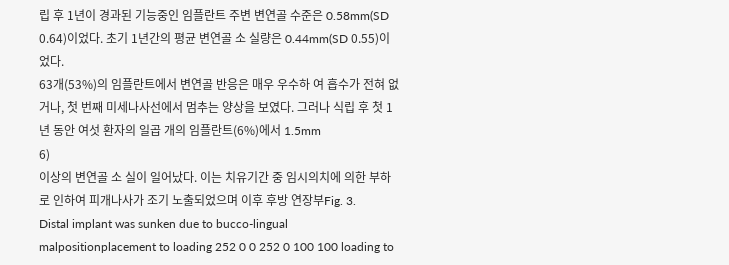립 후 1년이 경과된 기능중인 임플란트 주변 변연골 수준은 0.58mm(SD 0.64)이었다. 초기 1년간의 평균 변연골 소 실량은 0.44mm(SD 0.55)이었다.
63개(53%)의 임플란트에서 변연골 반응은 매우 우수하 여 흡수가 전혀 없거나, 첫 번째 미세나사선에서 멈추는 양상을 보였다. 그러나 식립 후 첫 1년 동안 여섯 환자의 일곱 개의 임플란트(6%)에서 1.5mm
6)
이상의 변연골 소 실이 일어났다. 이는 치유기간 중 임시의치에 의한 부하로 인하여 피개나사가 조기 노출되었으며 이후 후방 연장부Fig. 3.
Distal implant was sunken due to bucco-lingual malpositionplacement to loading 252 0 0 252 0 100 100 loading to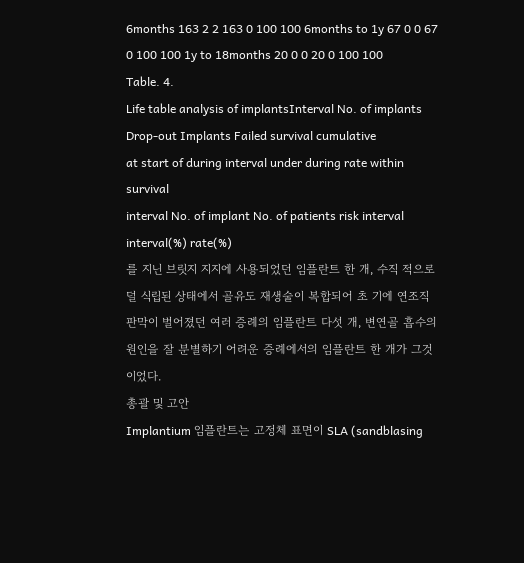6months 163 2 2 163 0 100 100 6months to 1y 67 0 0 67 0 100 100 1y to 18months 20 0 0 20 0 100 100
Table. 4.
Life table analysis of implantsInterval No. of implants Drop-out Implants Failed survival cumulative
at start of during interval under during rate within survival
interval No. of implant No. of patients risk interval interval(%) rate(%)
를 지닌 브릿지 지지에 사용되었던 임플란트 한 개, 수직 적으로 덜 식립된 상태에서 골유도 재생술이 복합되어 초 기에 연조직 판막이 벌어졌던 여러 증례의 임플란트 다섯 개, 변연골 흡수의 원인을 잘 분별하기 어려운 증례에서의 임플란트 한 개가 그것이었다.
총괄 및 고안
Implantium 임플란트는 고정체 표면이 SLA (sandblasing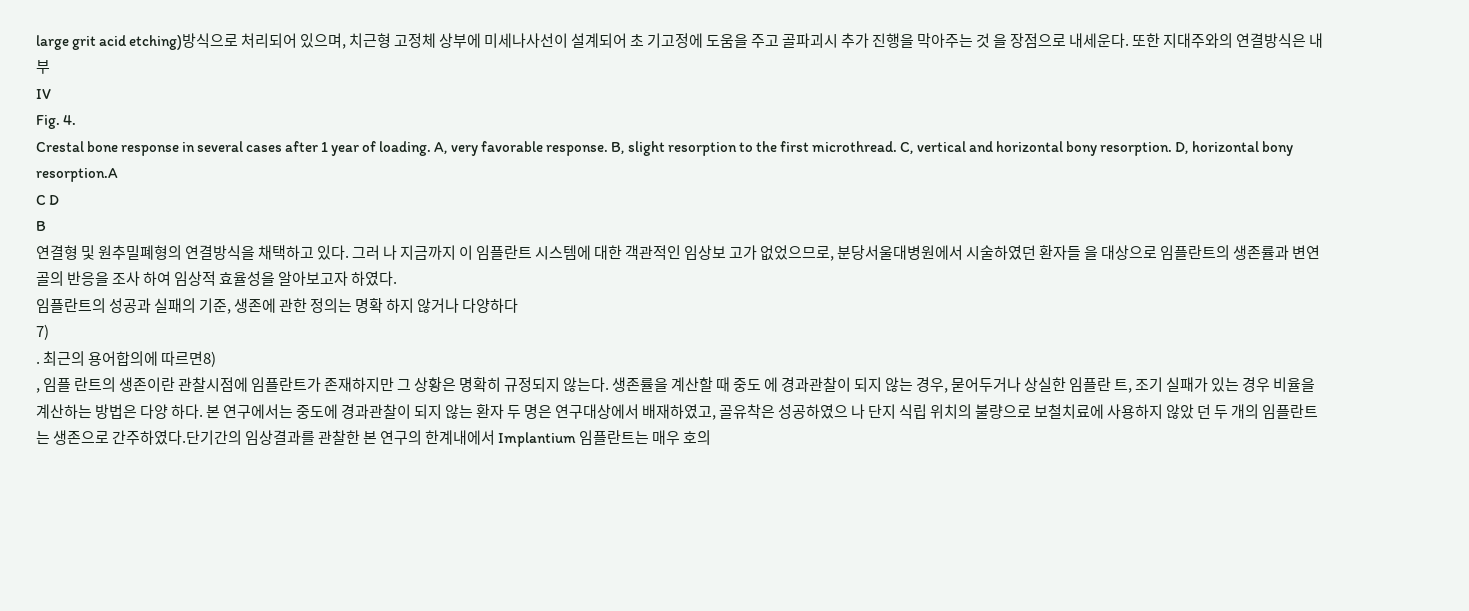large grit acid etching)방식으로 처리되어 있으며, 치근형 고정체 상부에 미세나사선이 설계되어 초 기고정에 도움을 주고 골파괴시 추가 진행을 막아주는 것 을 장점으로 내세운다. 또한 지대주와의 연결방식은 내부
IV
Fig. 4.
Crestal bone response in several cases after 1 year of loading. A, very favorable response. B, slight resorption to the first microthread. C, vertical and horizontal bony resorption. D, horizontal bony resorption.A
C D
B
연결형 및 원추밀폐형의 연결방식을 채택하고 있다. 그러 나 지금까지 이 임플란트 시스템에 대한 객관적인 임상보 고가 없었으므로, 분당서울대병원에서 시술하였던 환자들 을 대상으로 임플란트의 생존률과 변연골의 반응을 조사 하여 임상적 효율성을 알아보고자 하였다.
임플란트의 성공과 실패의 기준, 생존에 관한 정의는 명확 하지 않거나 다양하다
7)
. 최근의 용어합의에 따르면8)
, 임플 란트의 생존이란 관찰시점에 임플란트가 존재하지만 그 상황은 명확히 규정되지 않는다. 생존률을 계산할 때 중도 에 경과관찰이 되지 않는 경우, 묻어두거나 상실한 임플란 트, 조기 실패가 있는 경우 비율을 계산하는 방법은 다양 하다. 본 연구에서는 중도에 경과관찰이 되지 않는 환자 두 명은 연구대상에서 배재하였고, 골유착은 성공하였으 나 단지 식립 위치의 불량으로 보철치료에 사용하지 않았 던 두 개의 임플란트는 생존으로 간주하였다.단기간의 임상결과를 관찰한 본 연구의 한계내에서 Implantium 임플란트는 매우 호의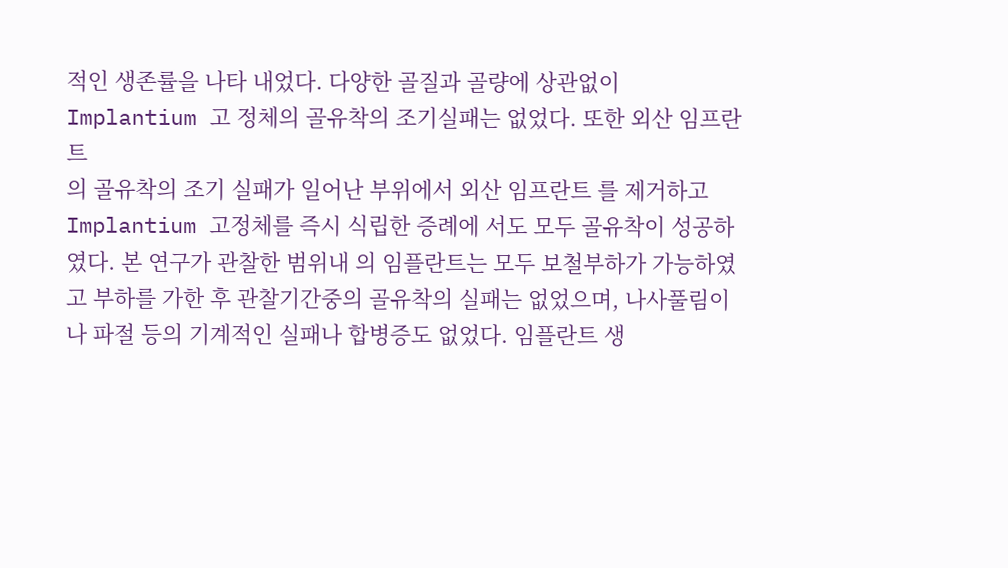적인 생존률을 나타 내었다. 다양한 골질과 골량에 상관없이 Implantium 고 정체의 골유착의 조기실패는 없었다. 또한 외산 임프란트
의 골유착의 조기 실패가 일어난 부위에서 외산 임프란트 를 제거하고 Implantium 고정체를 즉시 식립한 증례에 서도 모두 골유착이 성공하였다. 본 연구가 관찰한 범위내 의 임플란트는 모두 보철부하가 가능하였고 부하를 가한 후 관찰기간중의 골유착의 실패는 없었으며, 나사풀림이 나 파절 등의 기계적인 실패나 합병증도 없었다. 임플란트 생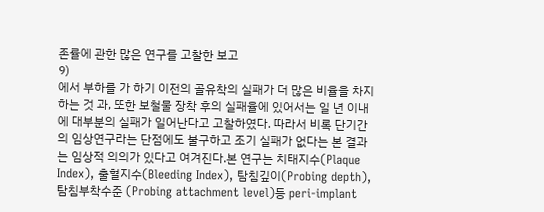존률에 관한 많은 연구를 고찰한 보고
9)
에서 부하를 가 하기 이전의 골유착의 실패가 더 많은 비율을 차지하는 것 과, 또한 보철물 장착 후의 실패율에 있어서는 일 년 이내 에 대부분의 실패가 일어난다고 고찰하였다. 따라서 비록 단기간의 임상연구라는 단점에도 불구하고 조기 실패가 없다는 본 결과는 임상적 의의가 있다고 여겨진다.본 연구는 치태지수(Plaque Index), 출혈지수(Bleeding Index), 탐침깊이(Probing depth), 탐침부착수준 (Probing attachment level)등 peri-implant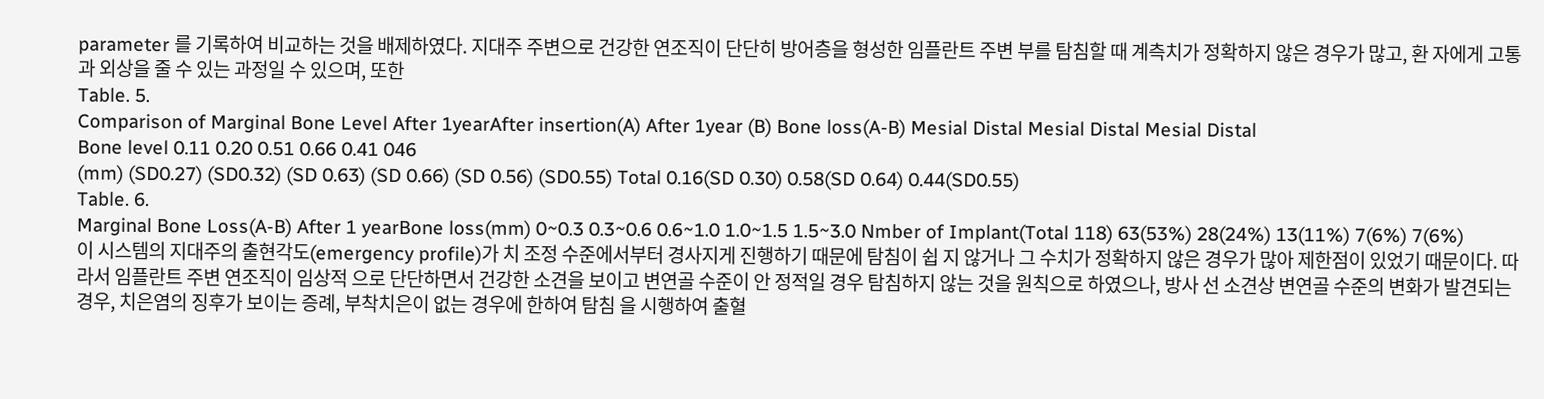parameter 를 기록하여 비교하는 것을 배제하였다. 지대주 주변으로 건강한 연조직이 단단히 방어층을 형성한 임플란트 주변 부를 탐침할 때 계측치가 정확하지 않은 경우가 많고, 환 자에게 고통과 외상을 줄 수 있는 과정일 수 있으며, 또한
Table. 5.
Comparison of Marginal Bone Level After 1yearAfter insertion(A) After 1year (B) Bone loss(A-B) Mesial Distal Mesial Distal Mesial Distal
Bone level 0.11 0.20 0.51 0.66 0.41 046
(mm) (SD0.27) (SD0.32) (SD 0.63) (SD 0.66) (SD 0.56) (SD0.55) Total 0.16(SD 0.30) 0.58(SD 0.64) 0.44(SD0.55)
Table. 6.
Marginal Bone Loss(A-B) After 1 yearBone loss(mm) 0~0.3 0.3~0.6 0.6~1.0 1.0~1.5 1.5~3.0 Nmber of Implant(Total 118) 63(53%) 28(24%) 13(11%) 7(6%) 7(6%)
이 시스템의 지대주의 출현각도(emergency profile)가 치 조정 수준에서부터 경사지게 진행하기 때문에 탐침이 쉽 지 않거나 그 수치가 정확하지 않은 경우가 많아 제한점이 있었기 때문이다. 따라서 임플란트 주변 연조직이 임상적 으로 단단하면서 건강한 소견을 보이고 변연골 수준이 안 정적일 경우 탐침하지 않는 것을 원칙으로 하였으나, 방사 선 소견상 변연골 수준의 변화가 발견되는 경우, 치은염의 징후가 보이는 증례, 부착치은이 없는 경우에 한하여 탐침 을 시행하여 출혈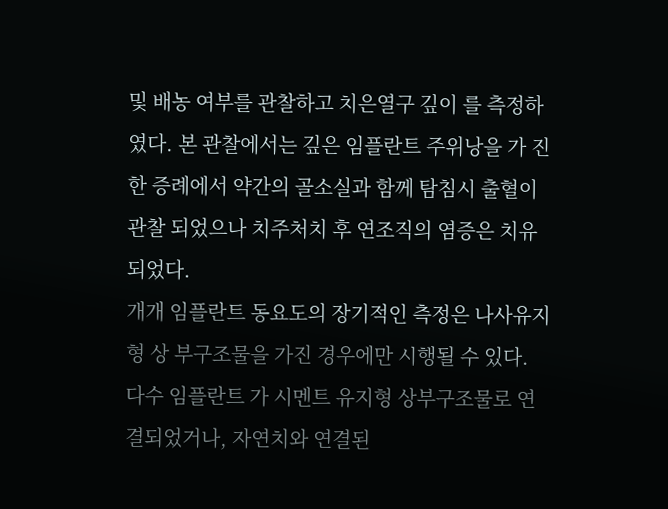및 배농 여부를 관찰하고 치은열구 깊이 를 측정하였다. 본 관찰에서는 깊은 임플란트 주위낭을 가 진 한 증례에서 약간의 골소실과 함께 탐침시 출혈이 관찰 되었으나 치주처치 후 연조직의 염증은 치유되었다.
개개 임플란트 동요도의 장기적인 측정은 나사유지형 상 부구조물을 가진 경우에만 시행될 수 있다. 다수 임플란트 가 시멘트 유지형 상부구조물로 연결되었거나, 자연치와 연결된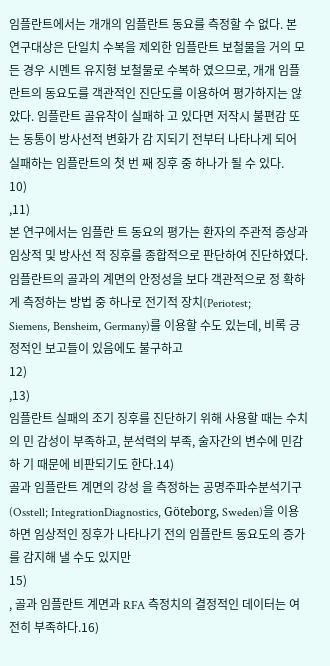임플란트에서는 개개의 임플란트 동요를 측정할 수 없다. 본 연구대상은 단일치 수복을 제외한 임플란트 보철물을 거의 모든 경우 시멘트 유지형 보철물로 수복하 였으므로, 개개 임플란트의 동요도를 객관적인 진단도를 이용하여 평가하지는 않았다. 임플란트 골유착이 실패하 고 있다면 저작시 불편감 또는 동통이 방사선적 변화가 감 지되기 전부터 나타나게 되어 실패하는 임플란트의 첫 번 째 징후 중 하나가 될 수 있다.
10)
,11)
본 연구에서는 임플란 트 동요의 평가는 환자의 주관적 증상과 임상적 및 방사선 적 징후를 종합적으로 판단하여 진단하였다.임플란트의 골과의 계면의 안정성을 보다 객관적으로 정 확하게 측정하는 방법 중 하나로 전기적 장치(Periotest;
Siemens, Bensheim, Germany)를 이용할 수도 있는데, 비록 긍정적인 보고들이 있음에도 불구하고
12)
,13)
임플란트 실패의 조기 징후를 진단하기 위해 사용할 때는 수치의 민 감성이 부족하고, 분석력의 부족, 술자간의 변수에 민감하 기 때문에 비판되기도 한다.14)
골과 임플란트 계면의 강성 을 측정하는 공명주파수분석기구(Osstell; IntegrationDiagnostics, Göteborg, Sweden)을 이용하면 임상적인 징후가 나타나기 전의 임플란트 동요도의 증가를 감지해 낼 수도 있지만
15)
, 골과 임플란트 계면과 RFA 측정치의 결정적인 데이터는 여전히 부족하다.16)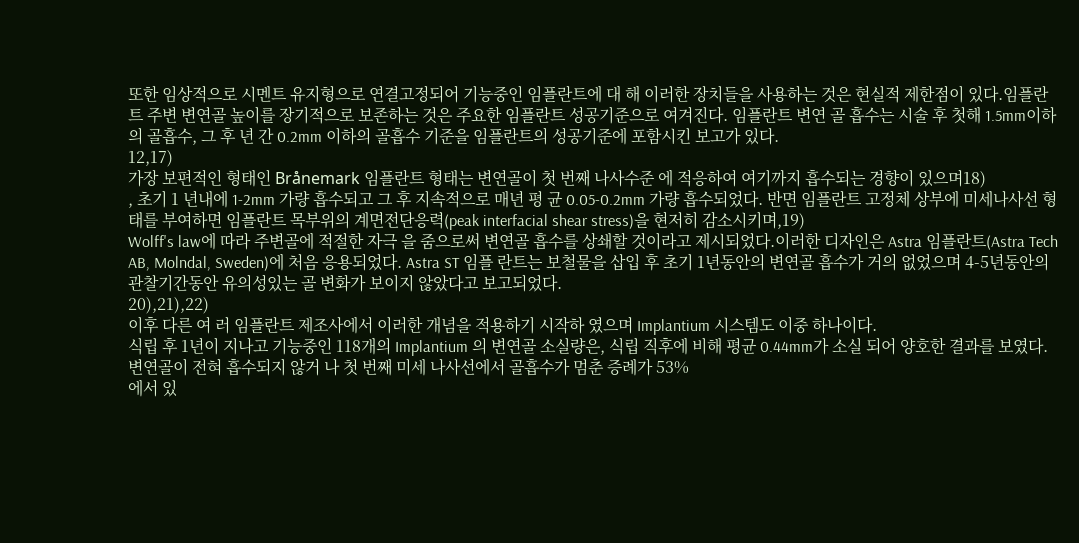또한 임상적으로 시멘트 유지형으로 연결고정되어 기능중인 임플란트에 대 해 이러한 장치들을 사용하는 것은 현실적 제한점이 있다.임플란트 주변 변연골 높이를 장기적으로 보존하는 것은 주요한 임플란트 성공기준으로 여겨진다. 임플란트 변연 골 흡수는 시술 후 첫해 1.5mm이하의 골흡수, 그 후 년 간 0.2mm 이하의 골흡수 기준을 임플란트의 성공기준에 포함시킨 보고가 있다.
12,17)
가장 보편적인 형태인 Brånemark 임플란트 형태는 변연골이 첫 번째 나사수준 에 적응하여 여기까지 흡수되는 경향이 있으며18)
, 초기 1 년내에 1-2mm 가량 흡수되고 그 후 지속적으로 매년 평 균 0.05-0.2mm 가량 흡수되었다. 반면 임플란트 고정체 상부에 미세나사선 형태를 부여하면 임플란트 목부위의 계면전단응력(peak interfacial shear stress)을 현저히 감소시키며,19)
Wolff's law에 따라 주변골에 적절한 자극 을 줌으로써 변연골 흡수를 상쇄할 것이라고 제시되었다.이러한 디자인은 Astra 임플란트(Astra Tech AB, Molndal, Sweden)에 처음 응용되었다. Astra ST 임플 란트는 보철물을 삽입 후 초기 1년동안의 변연골 흡수가 거의 없었으며 4-5년동안의 관찰기간동안 유의성있는 골 변화가 보이지 않았다고 보고되었다.
20),21),22)
이후 다른 여 러 임플란트 제조사에서 이러한 개념을 적용하기 시작하 였으며 Implantium 시스템도 이중 하나이다.
식립 후 1년이 지나고 기능중인 118개의 Implantium 의 변연골 소실량은, 식립 직후에 비해 평균 0.44mm가 소실 되어 양호한 결과를 보였다. 변연골이 전혀 흡수되지 않거 나 첫 번째 미세 나사선에서 골흡수가 멈춘 증례가 53%
에서 있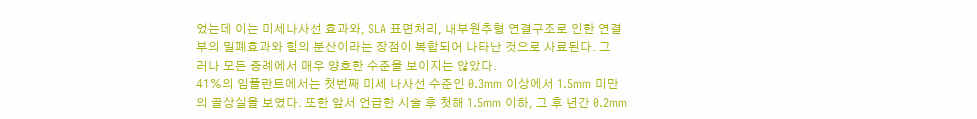었는데 이는 미세나사선 효과와, SLA 표면처리, 내부원추형 연결구조로 인한 연결부의 밀폐효과와 힘의 분산이라는 장점이 복합되어 나타난 것으로 사료된다. 그
러나 모든 증례에서 매우 양호한 수준을 보이지는 않았다.
41%의 임플란트에서는 첫번째 미세 나사선 수준인 0.3mm 이상에서 1.5mm 미만의 골상실을 보였다. 또한 앞서 언급한 시술 후 첫해 1.5mm 이하, 그 후 년간 0.2mm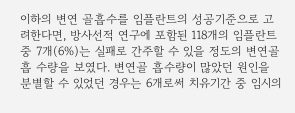이하의 변연 골흡수를 임플란트의 성공기준으로 고려한다면, 방사선적 연구에 포함된 118개의 임플란트 중 7개(6%)는 실패로 간주할 수 있을 정도의 변연골 흡 수량을 보였다. 변연골 흡수량이 많았던 원인을 분별할 수 있었던 경우는 6개로써 치유기간 중 임시의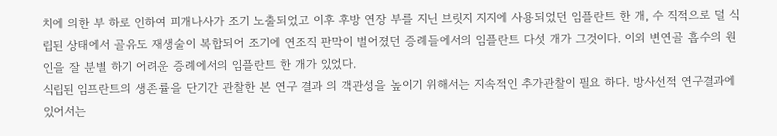치에 의한 부 하로 인하여 피개나사가 조기 노출되었고 이후 후방 연장 부를 지닌 브릿지 지지에 사용되었던 임플란트 한 개, 수 직적으로 덜 식립된 상태에서 골유도 재생술이 복합되어 조기에 연조직 판막이 벌어졌던 증례들에서의 임플란트 다섯 개가 그것이다. 이외 변연골 흡수의 원인을 잘 분별 하기 어려운 증례에서의 임플란트 한 개가 있었다.
식립된 임프란트의 생존률을 단기간 관찰한 본 연구 결과 의 객관성을 높이기 위해서는 지속적인 추가관찰이 필요 하다. 방사선적 연구결과에 있어서는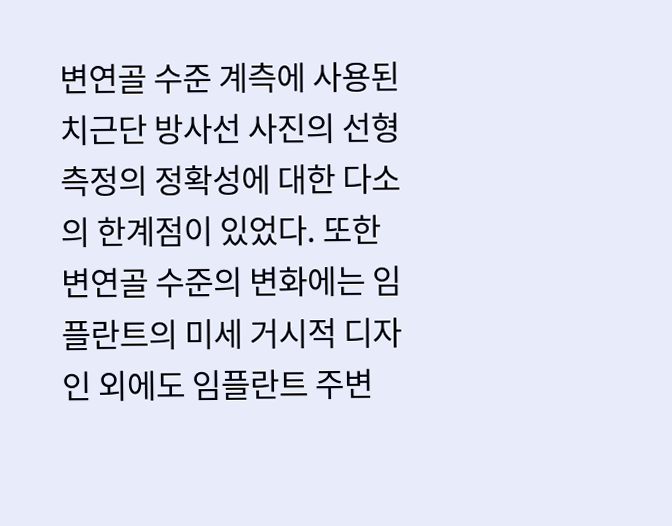변연골 수준 계측에 사용된 치근단 방사선 사진의 선형측정의 정확성에 대한 다소의 한계점이 있었다. 또한 변연골 수준의 변화에는 임 플란트의 미세 거시적 디자인 외에도 임플란트 주변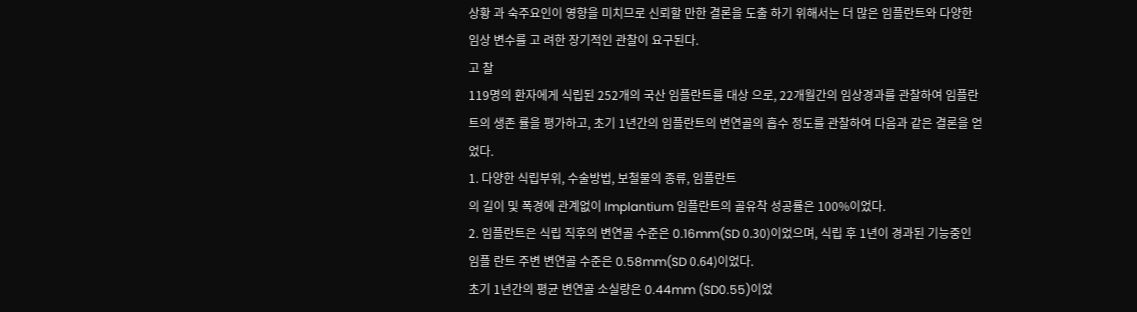상황 과 숙주요인이 영향을 미치므로 신뢰할 만한 결론을 도출 하기 위해서는 더 많은 임플란트와 다양한 임상 변수를 고 려한 장기적인 관찰이 요구된다.
고 찰
119명의 환자에게 식립된 252개의 국산 임플란트를 대상 으로, 22개월간의 임상경과를 관찰하여 임플란트의 생존 률을 평가하고, 초기 1년간의 임플란트의 변연골의 흡수 정도를 관찰하여 다음과 같은 결론을 얻었다.
1. 다양한 식립부위, 수술방법, 보철물의 종류, 임플란트
의 길이 및 폭경에 관계없이 Implantium 임플란트의 골유착 성공률은 100%이었다.
2. 임플란트은 식립 직후의 변연골 수준은 0.16mm(SD 0.30)이었으며, 식립 후 1년이 경과된 기능중인 임플 란트 주변 변연골 수준은 0.58mm(SD 0.64)이었다.
초기 1년간의 평균 변연골 소실량은 0.44mm (SD0.55)이었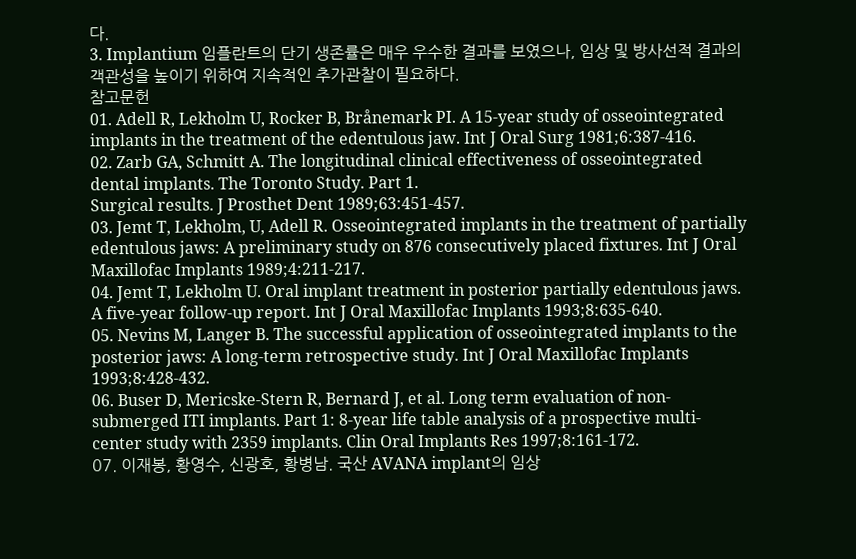다.
3. Implantium 임플란트의 단기 생존률은 매우 우수한 결과를 보였으나, 임상 및 방사선적 결과의 객관성을 높이기 위하여 지속적인 추가관찰이 필요하다.
참고문헌
01. Adell R, Lekholm U, Rocker B, Brånemark PI. A 15-year study of osseointegrated implants in the treatment of the edentulous jaw. Int J Oral Surg 1981;6:387-416.
02. Zarb GA, Schmitt A. The longitudinal clinical effectiveness of osseointegrated dental implants. The Toronto Study. Part 1.
Surgical results. J Prosthet Dent 1989;63:451-457.
03. Jemt T, Lekholm, U, Adell R. Osseointegrated implants in the treatment of partially edentulous jaws: A preliminary study on 876 consecutively placed fixtures. Int J Oral Maxillofac Implants 1989;4:211-217.
04. Jemt T, Lekholm U. Oral implant treatment in posterior partially edentulous jaws. A five-year follow-up report. Int J Oral Maxillofac Implants 1993;8:635-640.
05. Nevins M, Langer B. The successful application of osseointegrated implants to the posterior jaws: A long-term retrospective study. Int J Oral Maxillofac Implants 1993;8:428-432.
06. Buser D, Mericske-Stern R, Bernard J, et al. Long term evaluation of non-submerged ITI implants. Part 1: 8-year life table analysis of a prospective multi-center study with 2359 implants. Clin Oral Implants Res 1997;8:161-172.
07. 이재봉, 황영수, 신광호, 황병남. 국산 AVANA implant의 임상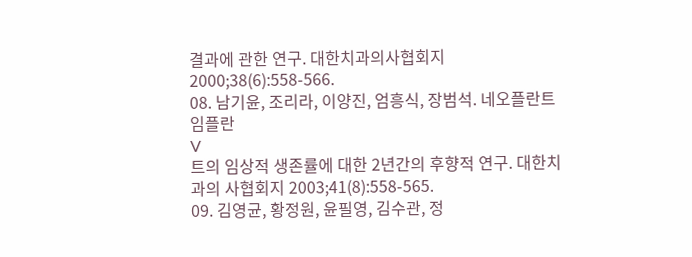결과에 관한 연구. 대한치과의사협회지 2000;38(6):558-566.
08. 남기윤, 조리라, 이양진, 엄흥식, 장범석. 네오플란트 임플란
V
트의 임상적 생존률에 대한 2년간의 후향적 연구. 대한치과의 사협회지 2003;41(8):558-565.
09. 김영균, 황정원, 윤필영, 김수관, 정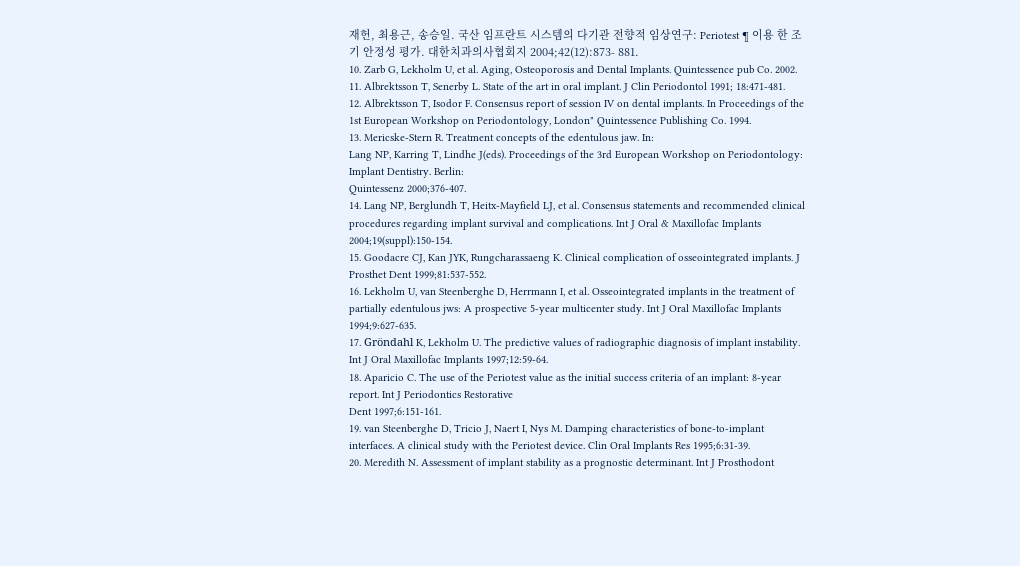재헌, 최용근, 송승일. 국산 임프란트 시스템의 다기관 전향적 임상연구: Periotest ¶ 이용 한 조기 안정성 평가. 대한치과의사협회지 2004;42(12):873- 881.
10. Zarb G, Lekholm U, et al. Aging, Osteoporosis and Dental Implants. Quintessence pub Co. 2002.
11. Albrektsson T, Senerby L. State of the art in oral implant. J Clin Periodontol 1991; 18:471-481.
12. Albrektsson T, Isodor F. Consensus report of session IV on dental implants. In Proceedings of the 1st European Workshop on Periodontology, London" Quintessence Publishing Co. 1994.
13. Mericske-Stern R. Treatment concepts of the edentulous jaw. In:
Lang NP, Karring T, Lindhe J(eds). Proceedings of the 3rd European Workshop on Periodontology: Implant Dentistry. Berlin:
Quintessenz 2000;376-407.
14. Lang NP, Berglundh T, Heitx-Mayfield LJ, et al. Consensus statements and recommended clinical procedures regarding implant survival and complications. Int J Oral & Maxillofac Implants 2004;19(suppl):150-154.
15. Goodacre CJ, Kan JYK, Rungcharassaeng K. Clinical complication of osseointegrated implants. J Prosthet Dent 1999;81:537-552.
16. Lekholm U, van Steenberghe D, Herrmann I, et al. Osseointegrated implants in the treatment of partially edentulous jws: A prospective 5-year multicenter study. Int J Oral Maxillofac Implants 1994;9:627-635.
17. Gröndahl K, Lekholm U. The predictive values of radiographic diagnosis of implant instability. Int J Oral Maxillofac Implants 1997;12:59-64.
18. Aparicio C. The use of the Periotest value as the initial success criteria of an implant: 8-year report. Int J Periodontics Restorative
Dent 1997;6:151-161.
19. van Steenberghe D, Tricio J, Naert I, Nys M. Damping characteristics of bone-to-implant interfaces. A clinical study with the Periotest device. Clin Oral Implants Res 1995;6:31-39.
20. Meredith N. Assessment of implant stability as a prognostic determinant. Int J Prosthodont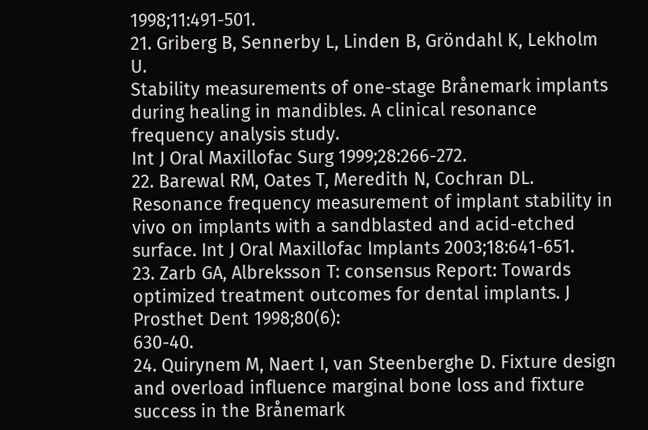1998;11:491-501.
21. Griberg B, Sennerby L, Linden B, Gröndahl K, Lekholm U.
Stability measurements of one-stage Brånemark implants during healing in mandibles. A clinical resonance frequency analysis study.
Int J Oral Maxillofac Surg 1999;28:266-272.
22. Barewal RM, Oates T, Meredith N, Cochran DL. Resonance frequency measurement of implant stability in vivo on implants with a sandblasted and acid-etched surface. Int J Oral Maxillofac Implants 2003;18:641-651.
23. Zarb GA, Albreksson T: consensus Report: Towards optimized treatment outcomes for dental implants. J Prosthet Dent 1998;80(6):
630-40.
24. Quirynem M, Naert I, van Steenberghe D. Fixture design and overload influence marginal bone loss and fixture success in the Brånemark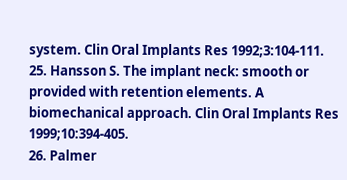system. Clin Oral Implants Res 1992;3:104-111.
25. Hansson S. The implant neck: smooth or provided with retention elements. A biomechanical approach. Clin Oral Implants Res 1999;10:394-405.
26. Palmer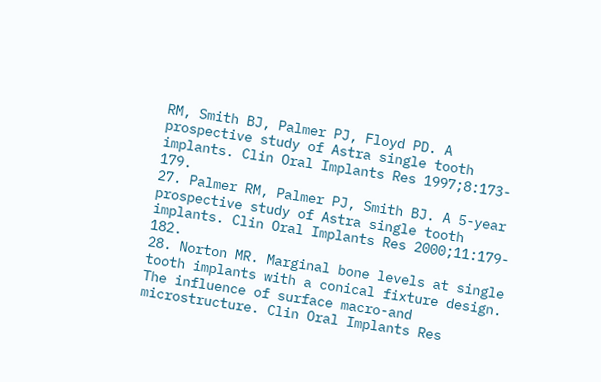RM, Smith BJ, Palmer PJ, Floyd PD. A prospective study of Astra single tooth implants. Clin Oral Implants Res 1997;8:173- 179.
27. Palmer RM, Palmer PJ, Smith BJ. A 5-year prospective study of Astra single tooth implants. Clin Oral Implants Res 2000;11:179- 182.
28. Norton MR. Marginal bone levels at single tooth implants with a conical fixture design. The influence of surface macro-and microstructure. Clin Oral Implants Res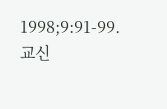1998;9:91-99.
교신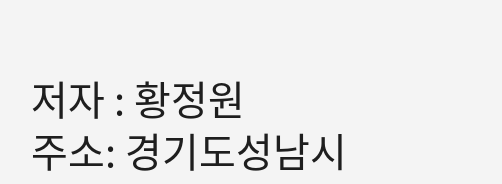저자 : 황정원
주소: 경기도성남시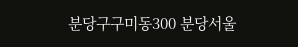분당구구미동300 분당서울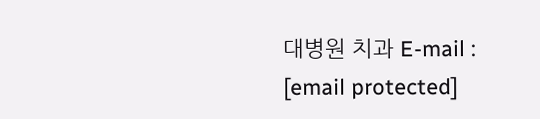대병원 치과 E-mail : [email protected]